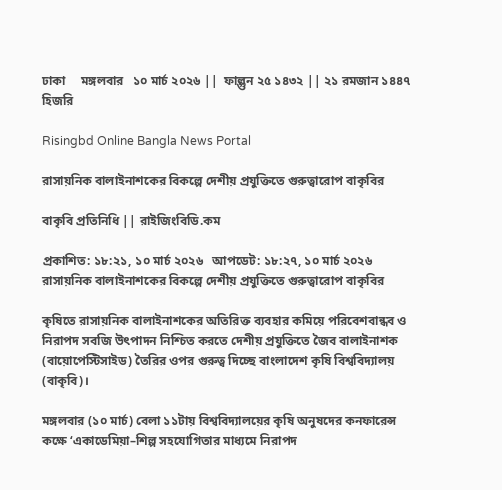ঢাকা     মঙ্গলবার   ১০ মার্চ ২০২৬ ||  ফাল্গুন ২৫ ১৪৩২ || ২১ রমজান ১৪৪৭ হিজরি

Risingbd Online Bangla News Portal

রাসায়নিক বালাইনাশকের বিকল্পে দেশীয় প্রযুক্তিতে গুরুত্বারোপ বাকৃবির

বাকৃবি প্রতিনিধি || রাইজিংবিডি.কম

প্রকাশিত: ১৮:২১, ১০ মার্চ ২০২৬   আপডেট: ১৮:২৭, ১০ মার্চ ২০২৬
রাসায়নিক বালাইনাশকের বিকল্পে দেশীয় প্রযুক্তিতে গুরুত্বারোপ বাকৃবির

কৃষিতে রাসায়নিক বালাইনাশকের অতিরিক্ত ব্যবহার কমিয়ে পরিবেশবান্ধব ও নিরাপদ সবজি উৎপাদন নিশ্চিত করতে দেশীয় প্রযুক্তিতে জৈব বালাইনাশক (বায়োপেস্টিসাইড) তৈরির ওপর গুরুত্ব দিচ্ছে বাংলাদেশ কৃষি বিশ্ববিদ্যালয় (বাকৃবি)।

মঙ্গলবার (১০ মার্চ) বেলা ১১টায় বিশ্ববিদ্যালয়ের কৃষি অনুষদের কনফারেন্স কক্ষে ‘একাডেমিয়া–শিল্প সহযোগিতার মাধ্যমে নিরাপদ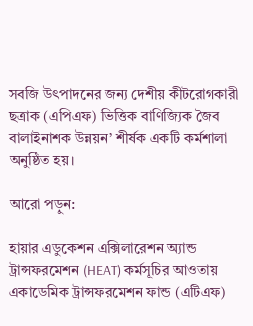সবজি উৎপাদনের জন্য দেশীয় কীটরোগকারী ছত্রাক (এপিএফ) ভিত্তিক বাণিজ্যিক জৈব বালাইনাশক উন্নয়ন’ শীর্ষক একটি কর্মশালা অনুষ্ঠিত হয়।

আরো পড়ুন:

হায়ার এডুকেশন এক্সিলারেশন অ্যান্ড ট্রান্সফরমেশন (HEAT) কর্মসূচির আওতায় একাডেমিক ট্রান্সফরমেশন ফান্ড (এটিএফ)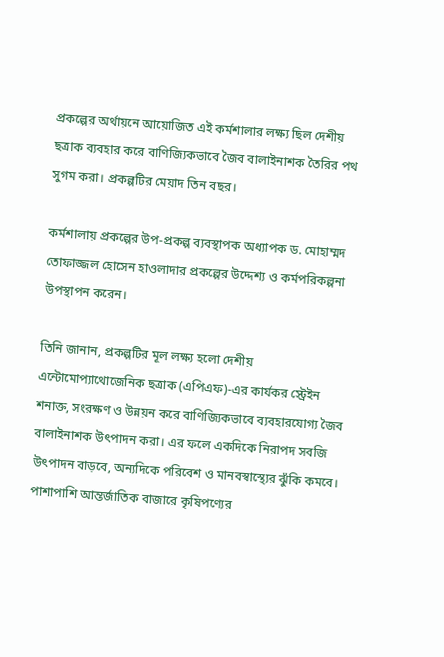প্রকল্পের অর্থায়নে আয়োজিত এই কর্মশালার লক্ষ্য ছিল দেশীয় ছত্রাক ব্যবহার করে বাণিজ্যিকভাবে জৈব বালাইনাশক তৈরির পথ সুগম করা। প্রকল্পটির মেয়াদ তিন বছর।

কর্মশালায় প্রকল্পের উপ-প্রকল্প ব্যবস্থাপক অধ্যাপক ড. মোহাম্মদ তোফাজ্জল হোসেন হাওলাদার প্রকল্পের উদ্দেশ্য ও কর্মপরিকল্পনা উপস্থাপন করেন।

তিনি জানান, প্রকল্পটির মূল লক্ষ্য হলো দেশীয় এন্টোমোপ্যাথোজেনিক ছত্রাক (এপিএফ)-এর কার্যকর স্ট্রেইন শনাক্ত, সংরক্ষণ ও উন্নয়ন করে বাণিজ্যিকভাবে ব্যবহারযোগ্য জৈব বালাইনাশক উৎপাদন করা। এর ফলে একদিকে নিরাপদ সবজি উৎপাদন বাড়বে, অন্যদিকে পরিবেশ ও মানবস্বাস্থ্যের ঝুঁকি কমবে। পাশাপাশি আন্তর্জাতিক বাজারে কৃষিপণ্যের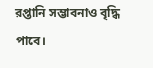রপ্তানি সম্ভাবনাও বৃদ্ধি পাবে।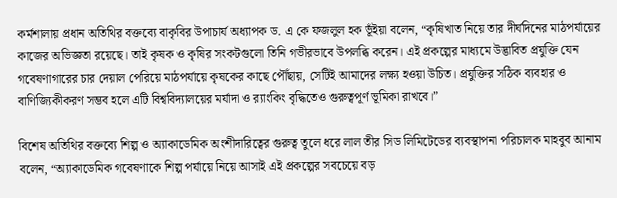কর্মশালায় প্রধান অতিথির বক্তব্যে বাকৃবির উপাচার্য অধ্যাপক ড. এ কে ফজলুল হক ভূঁইয়া বলেন, “কৃষিখাত নিয়ে তার দীর্ঘদিনের মাঠপর্যায়ের কাজের অভিজ্ঞতা রয়েছে। তাই কৃষক ও কৃষির সংকটগুলো তিনি গভীরভাবে উপলব্ধি করেন। এই প্রকল্পের মাধ্যমে উদ্ভাবিত প্রযুক্তি যেন গবেষণাগারের চার দেয়াল পেরিয়ে মাঠপর্যায়ে কৃষকের কাছে পৌঁছায়, সেটিই আমাদের লক্ষ্য হওয়া উচিত। প্রযুক্তির সঠিক ব্যবহার ও বাণিজ্যিকীকরণ সম্ভব হলে এটি বিশ্ববিদ্যালয়ের মর্যাদা ও র‍্যাংকিং বৃদ্ধিতেও গুরুত্বপূর্ণ ভূমিকা রাখবে।”

বিশেষ অতিথির বক্তব্যে শিল্প ও অ্যাকাডেমিক অংশীদারিত্বের গুরুত্ব তুলে ধরে লাল তীর সিড লিমিটেডের ব্যবস্থাপনা পরিচালক মাহবুব আনাম বলেন, “অ্যাকাডেমিক গবেষণাকে শিল্প পর্যায়ে নিয়ে আসাই এই প্রকল্পের সবচেয়ে বড়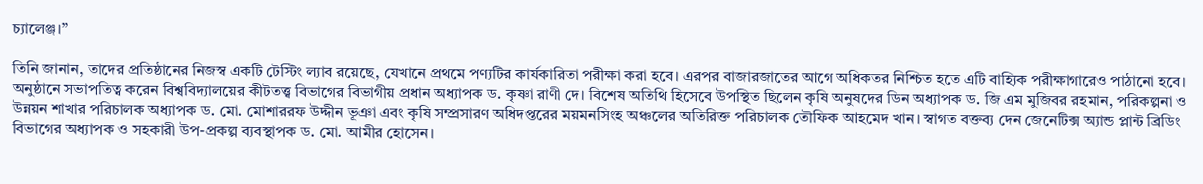চ্যালেঞ্জ।”

তিনি জানান, তাদের প্রতিষ্ঠানের নিজস্ব একটি টেস্টিং ল্যাব রয়েছে, যেখানে প্রথমে পণ্যটির কার্যকারিতা পরীক্ষা করা হবে। এরপর বাজারজাতের আগে অধিকতর নিশ্চিত হতে এটি বাহ্যিক পরীক্ষাগারেও পাঠানো হবে।
অনুষ্ঠানে সভাপতিত্ব করেন বিশ্ববিদ্যালয়ের কীটতত্ত্ব বিভাগের বিভাগীয় প্রধান অধ্যাপক ড. কৃষ্ণা রাণী দে। বিশেষ অতিথি হিসেবে উপস্থিত ছিলেন কৃষি অনুষদের ডিন অধ্যাপক ড. জি এম মুজিবর রহমান, পরিকল্পনা ও উন্নয়ন শাখার পরিচালক অধ্যাপক ড. মো. মোশাররফ উদ্দীন ভূঞা এবং কৃষি সম্প্রসারণ অধিদপ্তরের ময়মনসিংহ অঞ্চলের অতিরিক্ত পরিচালক তৌফিক আহমেদ খান। স্বাগত বক্তব্য দেন জেনেটিক্স অ্যান্ড প্লান্ট ব্রিডিং বিভাগের অধ্যাপক ও সহকারী উপ-প্রকল্প ব্যবস্থাপক ড. মো. আমীর হোসেন।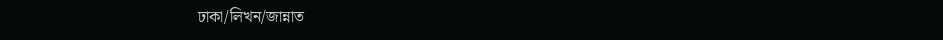ঢাকা/লিখন/জান্নাত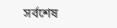সর্বশেষ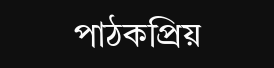পাঠকপ্রিয়